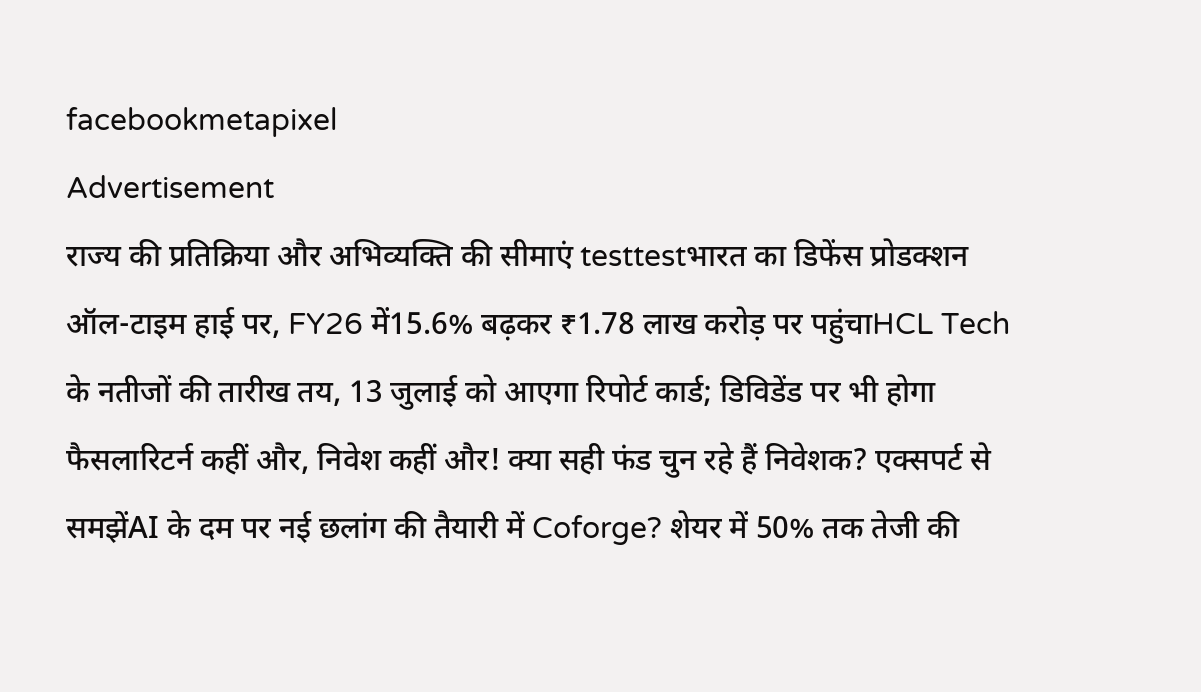facebookmetapixel
Advertisement
राज्य की प्रतिक्रिया और अभिव्यक्ति की सीमाएं testtestभारत का डिफेंस प्रोडक्शन ऑल-टाइम हाई पर, FY26 में15.6% बढ़कर ₹1.78 लाख करोड़ पर पहुंचाHCL Tech के नतीजों की तारीख तय, 13 जुलाई को आएगा रिपोर्ट कार्ड; डिविडेंड पर भी होगा फैसलारिटर्न कहीं और, निवेश कहीं और! क्या सही फंड चुन रहे हैं निवेशक? एक्सपर्ट से समझेंAI के दम पर नई छलांग की तैयारी में Coforge? शेयर में 50% तक तेजी की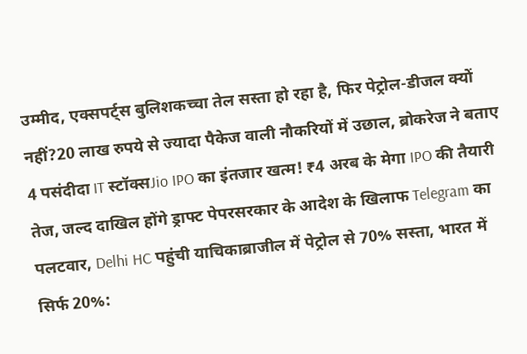उम्मीद, एक्सपर्ट्स बुलिशकच्चा तेल सस्ता हो रहा है, फिर पेट्रोल-डीजल क्यों नहीं?20 लाख रुपये से ज्यादा पैकेज वाली नौकरियों में उछाल, ब्रोकरेज ने बताए 4 पसंदीदा IT स्टॉक्सJio IPO का इंतजार खत्म! ₹4 अरब के मेगा IPO की तैयारी तेज, जल्द दाखिल होंगे ड्राफ्ट पेपरसरकार के आदेश के खिलाफ Telegram का पलटवार, Delhi HC पहुंची याचिकाब्राजील में पेट्रोल से 70% सस्ता, भारत में सिर्फ 20%: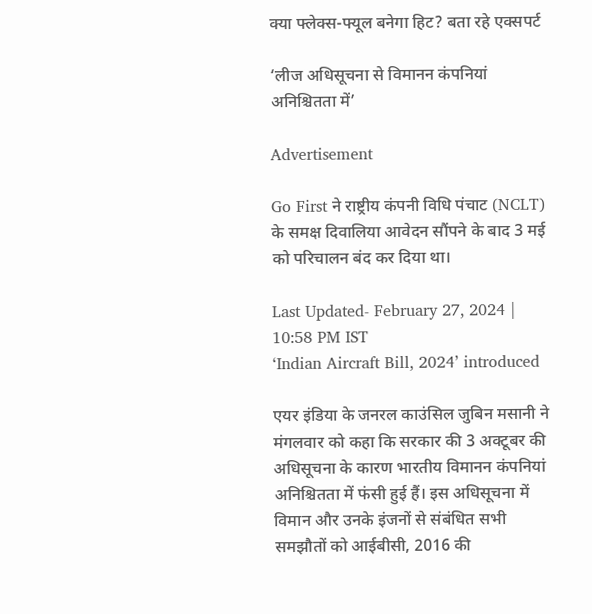क्या फ्लेक्स-फ्यूल बनेगा हिट? बता रहे एक्सपर्ट

‘लीज अधिसूचना से विमानन कंपनियां अनिश्चितता में’

Advertisement

Go First ने राष्ट्रीय कंपनी विधि पंचाट (NCLT) के समक्ष दिवालिया आवेदन सौंपने के बाद 3 मई को परिचालन बंद कर दिया था।

Last Updated- February 27, 2024 | 10:58 PM IST
‘Indian Aircraft Bill, 2024’ introduced

एयर इंडिया के जनरल काउंसिल जुबिन मसानी ने मंगलवार को कहा कि सरकार की 3 अक्टूबर की अधिसूचना के कारण भारतीय विमानन कंपनियां अनिश्चितता में फंसी हुई हैं। इस अधिसूचना में विमान और उनके इंजनों से संबंधित सभी समझौतों को आईबीसी, 2016 की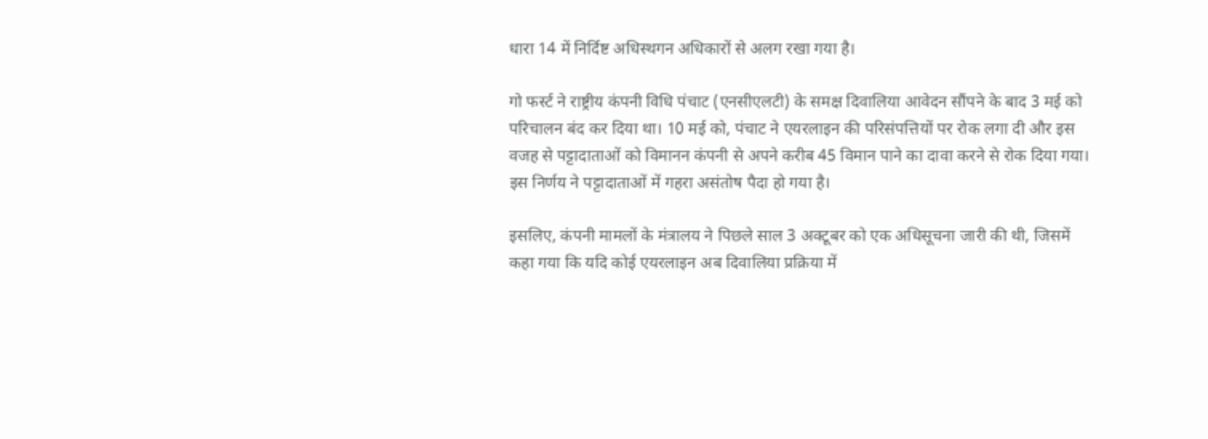धारा 14 में निर्दिष्ट अधिस्थगन अधिकारों से अलग रखा गया है।

गो फर्स्ट ने राष्ट्रीय कंपनी विधि पंचाट (एनसीएलटी) के समक्ष दिवालिया आवेदन सौंपने के बाद 3 मई को परिचालन बंद कर दिया था। 10 मई को, पंचाट ने एयरलाइन की परिसंपत्तियों पर रोक लगा दी और इस वजह से पट्टादाताओं को विमानन कंपनी से अपने करीब 45 विमान पाने का दावा करने से रोक दिया गया। इस निर्णय ने पट्टादाताओं में गहरा असंतोष पैदा हो गया है।

इसलिए, कंपनी मामलों के मंत्रालय ने पिछले साल 3 अक्टूबर को एक अधिसूचना जारी की थी, जिसमें कहा गया कि यदि कोई एयरलाइन अब दिवालिया प्रक्रिया में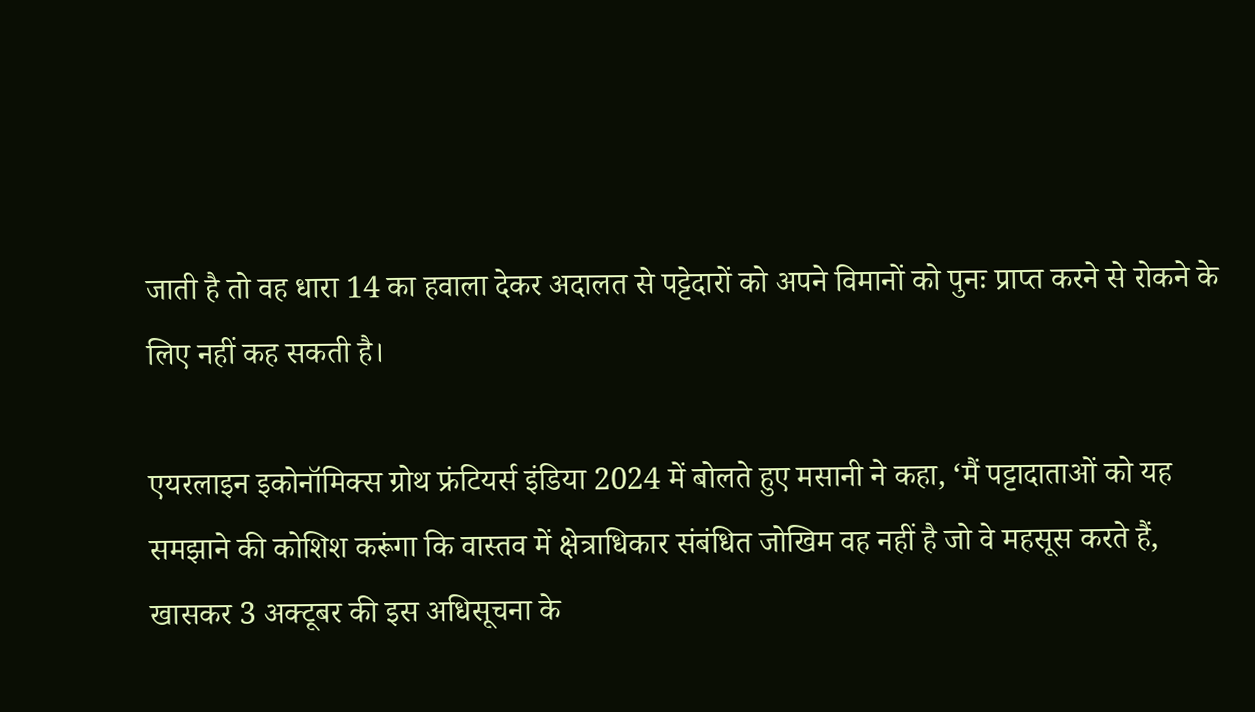जाती है तो वह धारा 14 का हवाला देकर अदालत से पट्टेदारों को अपने विमानों को पुनः प्राप्त करने से रोकने के लिए नहीं कह सकती है।

एयरलाइन इकोनॉमिक्स ग्रोथ फ्रंटियर्स इंडिया 2024 में बोलते हुए मसानी ने कहा, ‘मैं पट्टादाताओं को यह समझाने की कोशिश करूंगा कि वास्तव में क्षेत्राधिकार संबंधित जोखिम वह नहीं है जो वे महसूस करते हैं, खासकर 3 अक्टूबर की इस अधिसूचना के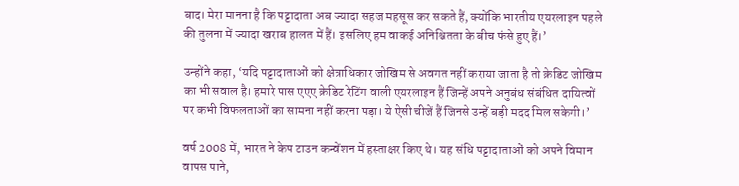बाद। मेरा मानना है कि पट्टादाता अब ज्यादा सहज महसूस कर सकते हैं, क्योंकि भारतीय एयरलाइन पहले की तुलना में ज्यादा खराब हालत में हैं। इसलिए हम वाकई अनिश्चितता के बीच फंसे हुए हैं।’

उन्होंने कहा, ‘यदि पट्टादाताओं को क्षेत्राधिकार जोखिम से अवगत नहीं कराया जाता है तो क्रेडिट जोखिम का भी सवाल है। हमारे पास एएए क्रेडिट रेटिंग वाली एयरलाइन हैं जिन्हें अपने अनुबंध संबंधित दायित्वों पर कभी विफलताओं का सामना नहीं करना पड़ा। ये ऐसी चीजें हैं जिनसे उन्हें बड़ी मदद मिल सकेगी।’

वर्ष 2008 में, भारत ने केप टाउन कन्वेंशन में हस्ताक्षर किए थे। यह संधि पट्टादाताओं को अपने विमान वापस पाने,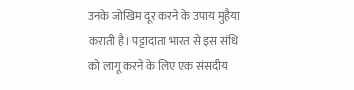उनके जोखिम दूर करने के उपाय मुहैया कराती है। पट्टादाता भारत से इस संधि को लागू करने के लिए एक संसदीय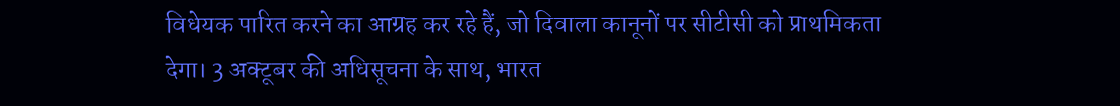विधेयक पारित करने का आग्रह कर रहे हैं, जो दिवाला कानूनों पर सीटीसी को प्राथमिकता देगा। 3 अक्टूबर की अधिसूचना के साथ, भारत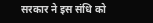सरकार ने इस संधि को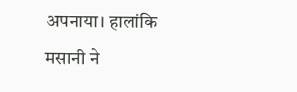अपनाया। हालांकि मसानी ने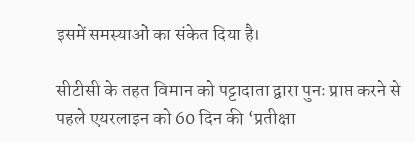इसमें समस्याओं का संकेत दिया है।

सीटीसी के तहत विमान को पट्टादाता द्वारा पुनः प्राप्त करने से पहले एयरलाइन को 60 दिन की ‘प्रतीक्षा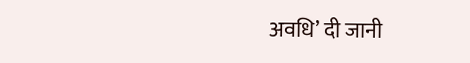अवधि’ दी जानी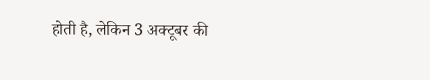होती है, लेकिन 3 अक्टूबर की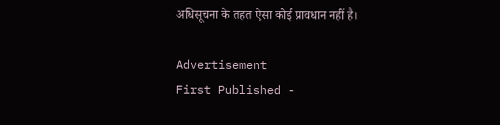अधिसूचना के तहत ऐसा कोई प्रावधान नहीं है।

Advertisement
First Published -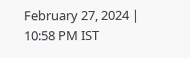February 27, 2024 | 10:58 PM IST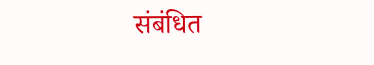संबंधित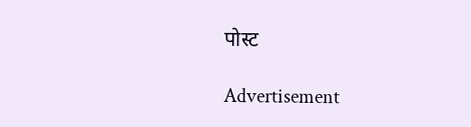पोस्ट

Advertisement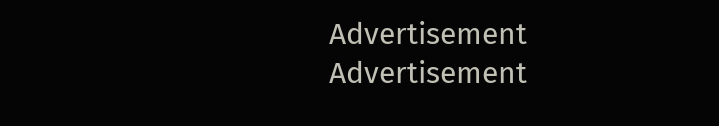Advertisement
Advertisement